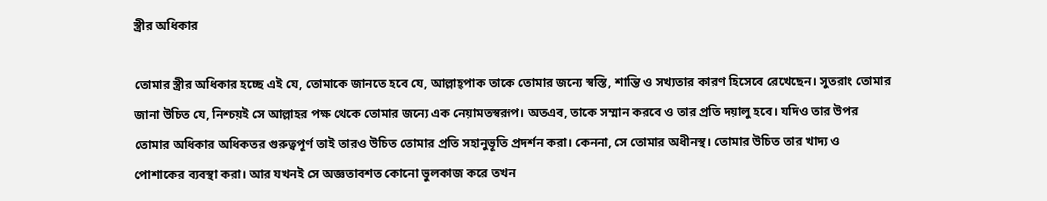স্ত্রীর অধিকার

তোমার স্ত্রীর অধিকার হচ্ছে এই যে, তোমাকে জানতে হবে যে, আল্লাহ্পাক তাকে তোমার জন্যে স্বস্তি, শান্তি ও সখ্যতার কারণ হিসেবে রেখেছেন। সুতরাং তোমার জানা উচিত যে, নিশ্চয়ই সে আল্লাহর পক্ষ থেকে তোমার জন্যে এক নেয়ামতস্বরূপ। অতএব, তাকে সম্মান করবে ও তার প্রতি দয়ালু হবে। যদিও তার উপর তোমার অধিকার অধিকতর গুরুত্বপূর্ণ তাই তারও উচিত তোমার প্রতি সহানুভূতি প্রদর্শন করা। কেননা, সে তোমার অধীনস্থ। তোমার উচিত তার খাদ্য ও পোশাকের ব্যবস্থা করা। আর যখনই সে অজ্ঞতাবশত কোনো ভুলকাজ করে তখন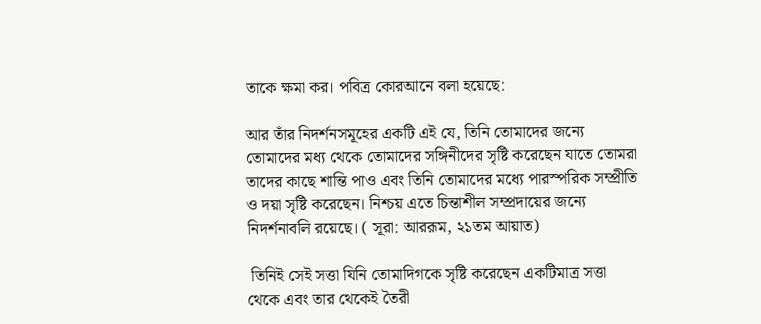তাকে ক্ষমা কর। পবিত্র কোরআনে বলা হয়েছে:

আর তাঁর নিদর্শনসমূহের একটি এই যে, তিনি তোমাদের জন্যে তোমাদের মধ্য থেকে তোমাদের সঙ্গিনীদের সৃষ্টি করেছেন যাতে তোমরা তাদের কাছে শান্তি পাও এবং তিনি তোমাদের মধ্যে পারস্পরিক সম্প্রীতি ও দয়া সৃষ্টি করেছেন। নিশ্চয় এতে চিন্তাশীল সম্প্রদায়ের জন্যে নিদর্শনাবলি রয়েছে। ( সূরা: আররূম, ২১তম আয়াত)

 তিনিই সেই সত্তা যিনি তোমাদিগকে সৃষ্টি করেছেন একটিমাত্র সত্তা থেকে এবং তার থেকেই তৈরী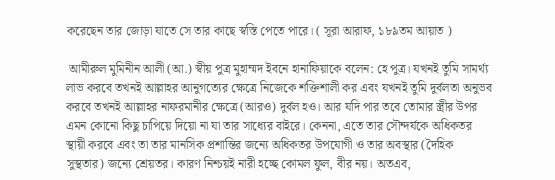করেছেন তার জোড়া যাতে সে তার কাছে স্বস্তি পেতে পারে। ( সূরা আরাফ, ১৮৯তম আয়াত )

 আমীরুল মুমিনীন আলী (আ.) স্বীয় পুত্র মুহাম্মদ ইবনে হানাফিয়াকে বলেন: হে পুত্র। যখনই তুমি সামর্থ্য লাভ করবে তখনই আল্লাহর আনুগত্যের ক্ষেত্রে নিজেকে শক্তিশালী কর এবং যখনই তুমি দুর্বলতা অনুভব করবে তখনই আল্লাহর নাফরমানীর ক্ষেত্রে (আরও) দুর্বল হও। আর যদি পার তবে তোমার স্ত্রীর উপর এমন কোনো কিছু চাপিয়ে দিয়ো না যা তার সাধ্যের বাইরে। কেননা, এতে তার সৌন্দর্যকে অধিকতর স্থায়ী করবে এবং তা তার মানসিক প্রশান্তির জন্যে অধিকতর উপযোগী ও তার অবস্থার (দৈহিক সুস্থতার) জন্যে শ্রেয়তর। কারণ নিশ্চয়ই নারী হচ্ছে কোমল ফুল, বীর নয়। অতএব,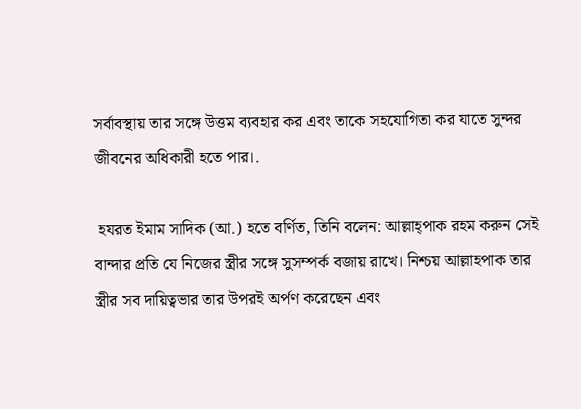সর্বাবস্থায় তার সঙ্গে উত্তম ব্যবহার কর এবং তাকে সহযোগিতা কর যাতে সুন্দর জীবনের অধিকারী হতে পার।.

 হযরত ইমাম সাদিক (আ.) হতে বর্ণিত, তিনি বলেন: আল্লাহ্পাক রহম করুন সেই বান্দার প্রতি যে নিজের স্ত্রীর সঙ্গে সুসম্পর্ক বজায় রাখে। নিশ্চয় আল্লাহপাক তার স্ত্রীর সব দায়িত্বভার তার উপরই অর্পণ করেছেন এবং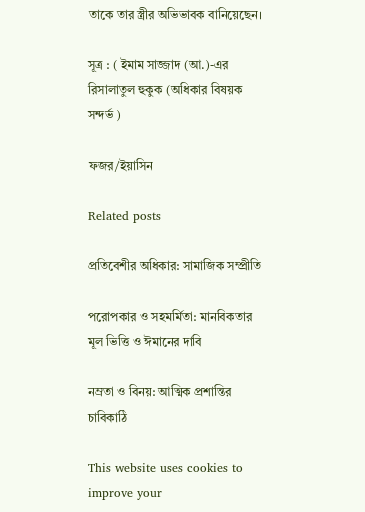তাকে তার স্ত্রীর অভিভাবক বানিয়েছেন।

সূত্র : ( ইমাম সাজ্জাদ (আ.)-এর রিসালাতুল হুকুক (অধিকার বিষয়ক সন্দর্ভ )

ফজর/ইয়াসিন

Related posts

প্রতিবেশীর অধিকার: সামাজিক সম্প্রীতি

পরোপকার ও সহমর্মিতা: মানবিকতার মূল ভিত্তি ও ঈমানের দাবি

নম্রতা ও বিনয়: আত্মিক প্রশান্তির চাবিকাঠি

This website uses cookies to improve your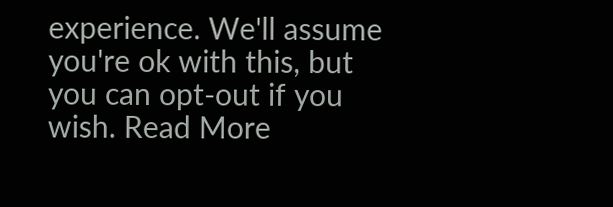experience. We'll assume you're ok with this, but you can opt-out if you wish. Read More